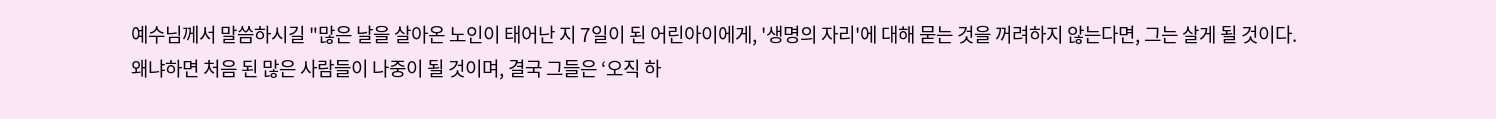예수님께서 말씀하시길 "많은 날을 살아온 노인이 태어난 지 7일이 된 어린아이에게, '생명의 자리'에 대해 묻는 것을 꺼려하지 않는다면, 그는 살게 될 것이다.
왜냐하면 처음 된 많은 사람들이 나중이 될 것이며, 결국 그들은 ‘오직 하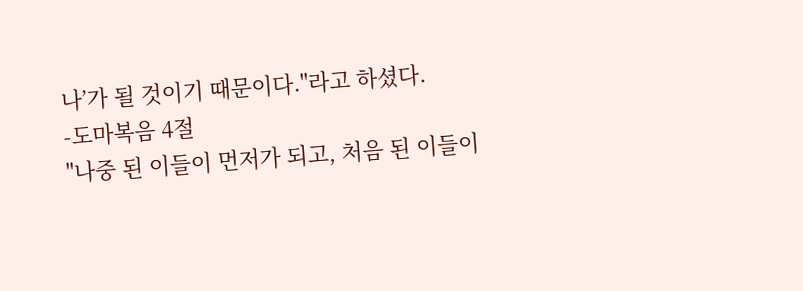나’가 될 것이기 때문이다."라고 하셨다.
-도마복음 4절
"나중 된 이들이 먼저가 되고, 처음 된 이들이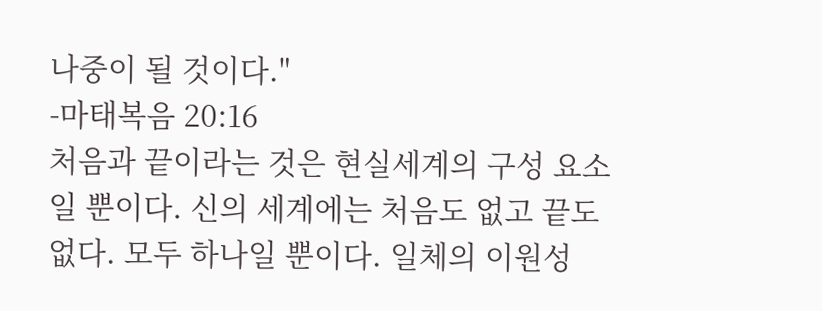나중이 될 것이다."
-마태복음 20:16
처음과 끝이라는 것은 현실세계의 구성 요소일 뿐이다. 신의 세계에는 처음도 없고 끝도 없다. 모두 하나일 뿐이다. 일체의 이원성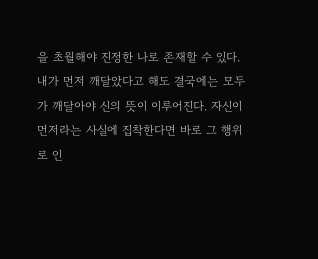을 초월해야 진정한 나로 존재할 수 있다.
내가 먼저 깨달았다고 해도 결국에는 모두가 깨달아야 신의 뜻이 이루어진다. 자신이 먼저라는 사실에 집착한다면 바로 그 행위로 인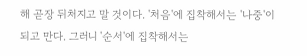해 곧장 뒤처지고 말 것이다. '처음'에 집착해서는 '나중'이 되고 만다. 그러니 '순서'에 집착해서는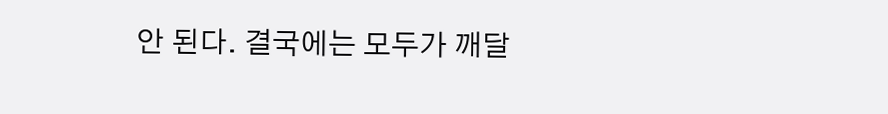안 된다. 결국에는 모두가 깨달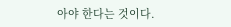아야 한다는 것이다.